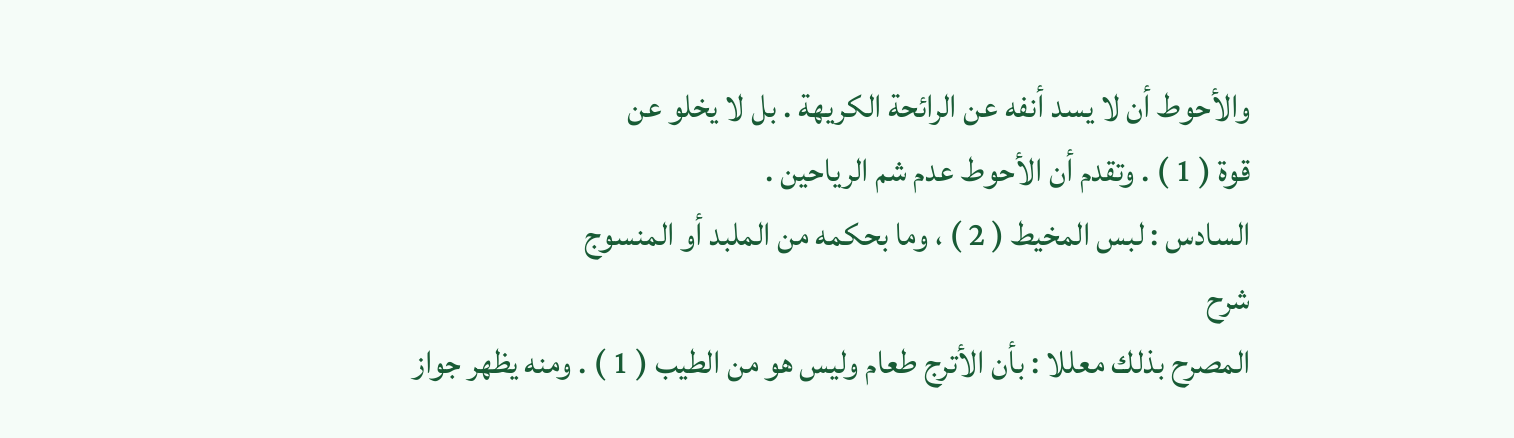والأحوط أن لا يسد أنفه عن الرائحة الكريهة . بل لا يخلو عن
قوة ( 1 ) . وتقدم أن الأحوط عدم شم الرياحين .
السادس : لبس المخيط ( 2 ) ، وما بحكمه من الملبد أو المنسوج
شرح
المصرح بذلك معللا : بأن الأترج طعام وليس هو من الطيب ( 1 ) . ومنه يظهر جواز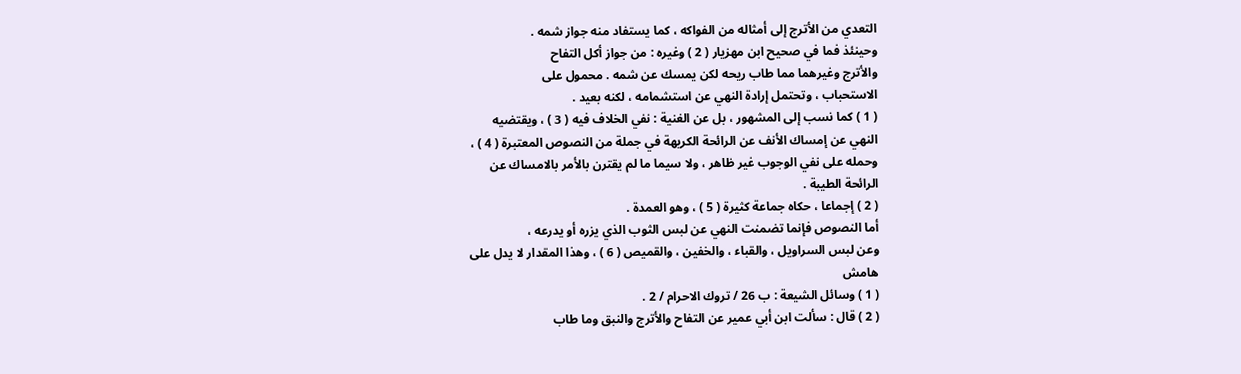التعدي من الأترج إلى أمثاله من الفواكه ، كما يستفاد منه جواز شمه .
وحينئذ فما في صحيح ابن مهزيار ( 2 ) وغيره : من جواز أكل التفاح
والأترج وغيرهما مما طاب ريحه لكن يمسك عن شمه . محمول على
الاستحباب ، وتحتمل إرادة النهي عن استشمامه ، لكنه بعيد .
( 1 ) كما نسب إلى المشهور ، بل عن الغنية : نفي الخلاف فيه ( 3 ) ، ويقتضيه
النهي عن إمساك الأنف عن الرائحة الكريهة في جملة من النصوص المعتبرة ( 4 ) ،
وحمله على نفي الوجوب غير ظاهر ، ولا سيما ما لم يقترن بالأمر بالامساك عن
الرائحة الطيبة .
( 2 ) إجماعا ، حكاه جماعة كثيرة ( 5 ) ، وهو العمدة .
أما النصوص فإنما تضمنت النهي عن لبس الثوب الذي يزره أو يدرعه ،
وعن لبس السراويل ، والقباء ، والخفين ، والقميص ( 6 ) ، وهذا المقدار لا يدل على
هامش
( 1 ) وسائل الشيعة : ب 26 / تروك الاحرام / 2 .
( 2 ) قال : سألت ابن أبي عمير عن التفاح والأترج والنبق وما طاب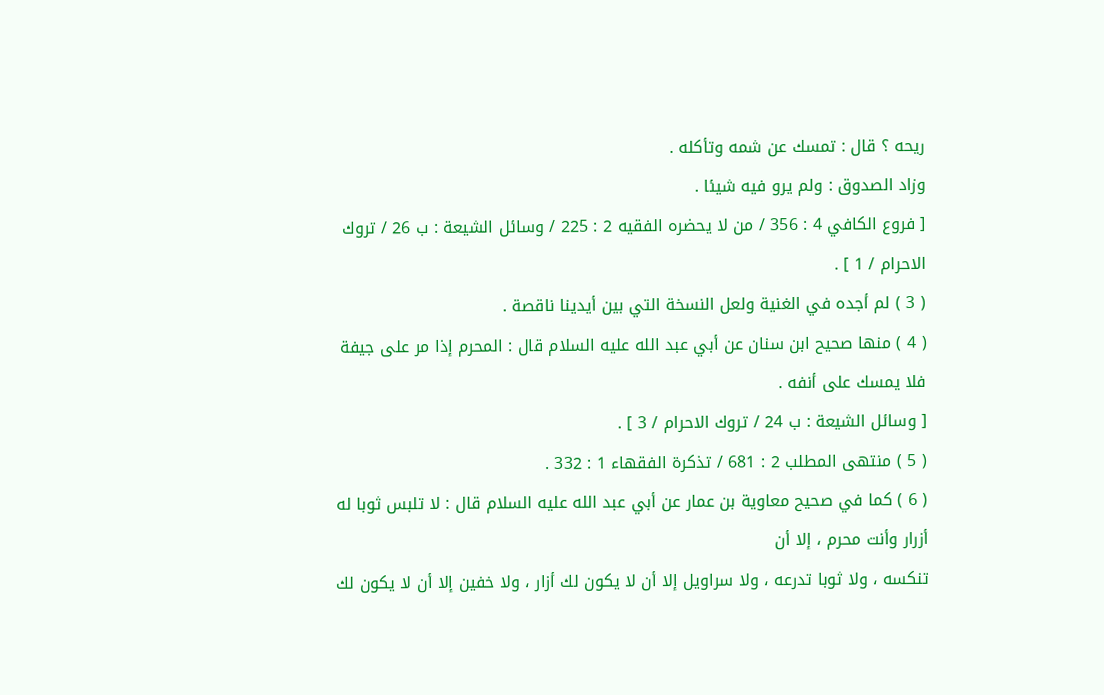ريحه ؟ قال : تمسك عن شمه وتأكله .
وزاد الصدوق : ولم يرو فيه شيئا .
[ فروع الكافي 4 : 356 / من لا يحضره الفقيه 2 : 225 / وسائل الشيعة : ب 26 / تروك الاحرام / 1 ] .
( 3 ) لم أجده في الغنية ولعل النسخة التي بين أيدينا ناقصة .
( 4 ) منها صحيح ابن سنان عن أبي عبد الله عليه السلام قال : المحرم إذا مر على جيفة فلا يمسك على أنفه .
[ وسائل الشيعة : ب 24 / تروك الاحرام / 3 ] .
( 5 ) منتهى المطلب 2 : 681 / تذكرة الفقهاء 1 : 332 .
( 6 ) كما في صحيح معاوية بن عمار عن أبي عبد الله عليه السلام قال : لا تلبس ثوبا له أزرار وأنت محرم ، إلا أن
تنكسه ، ولا ثوبا تدرعه ، ولا سراويل إلا أن لا يكون لك أزار ، ولا خفين إلا أن لا يكون لك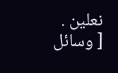نعلين .
[ وسائل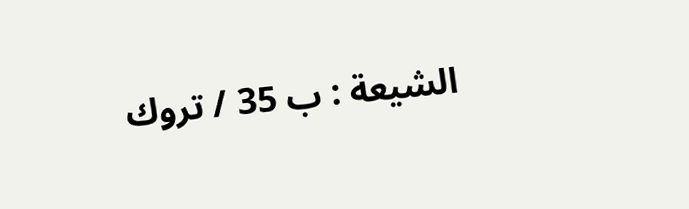الشيعة : ب 35 / تروك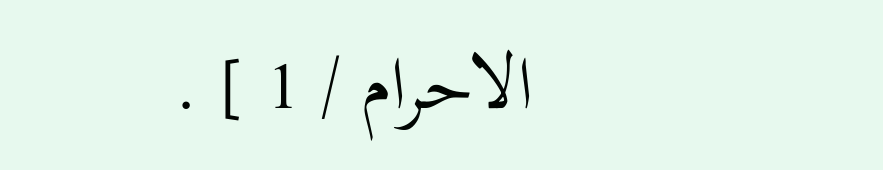الاحرام / 1 ] .